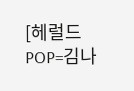[헤럴드POP=김나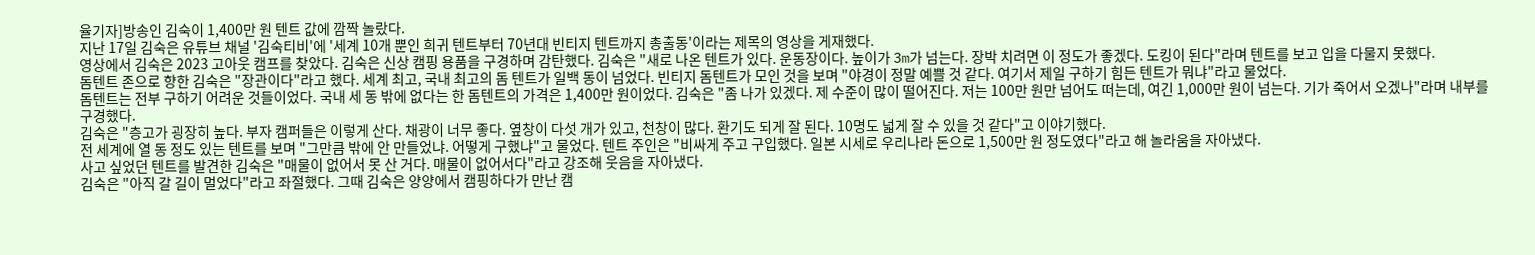율기자]방송인 김숙이 1,400만 원 텐트 값에 깜짝 놀랐다.
지난 17일 김숙은 유튜브 채널 '김숙티비'에 '세계 10개 뿐인 희귀 텐트부터 70년대 빈티지 텐트까지 총출동'이라는 제목의 영상을 게재했다.
영상에서 김숙은 2023 고아웃 캠프를 찾았다. 김숙은 신상 캠핑 용품을 구경하며 감탄했다. 김숙은 "새로 나온 텐트가 있다. 운동장이다. 높이가 3m가 넘는다. 장박 치려면 이 정도가 좋겠다. 도킹이 된다"라며 텐트를 보고 입을 다물지 못했다.
돔텐트 존으로 향한 김숙은 "장관이다"라고 했다. 세계 최고, 국내 최고의 돔 텐트가 일백 동이 넘었다. 빈티지 돔텐트가 모인 것을 보며 "야경이 정말 예쁠 것 같다. 여기서 제일 구하기 힘든 텐트가 뭐냐"라고 물었다.
돔텐트는 전부 구하기 어려운 것들이었다. 국내 세 동 밖에 없다는 한 돔텐트의 가격은 1,400만 원이었다. 김숙은 "좀 나가 있겠다. 제 수준이 많이 떨어진다. 저는 100만 원만 넘어도 떠는데, 여긴 1,000만 원이 넘는다. 기가 죽어서 오겠나"라며 내부를 구경했다.
김숙은 "층고가 굉장히 높다. 부자 캠퍼들은 이렇게 산다. 채광이 너무 좋다. 옆창이 다섯 개가 있고, 천창이 많다. 환기도 되게 잘 된다. 10명도 넓게 잘 수 있을 것 같다"고 이야기했다.
전 세계에 열 동 정도 있는 텐트를 보며 "그만큼 밖에 안 만들었냐. 어떻게 구했냐"고 물었다. 텐트 주인은 "비싸게 주고 구입했다. 일본 시세로 우리나라 돈으로 1,500만 원 정도였다"라고 해 놀라움을 자아냈다.
사고 싶었던 텐트를 발견한 김숙은 "매물이 없어서 못 산 거다. 매물이 없어서다"라고 강조해 웃음을 자아냈다.
김숙은 "아직 갈 길이 멀었다"라고 좌절했다. 그때 김숙은 양양에서 캠핑하다가 만난 캠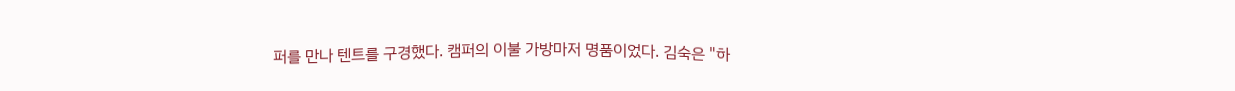퍼를 만나 텐트를 구경했다. 캠퍼의 이불 가방마저 명품이었다. 김숙은 "하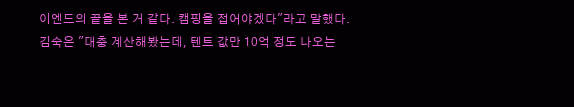이엔드의 끝을 본 거 같다. 캠핑을 접어야겠다"라고 말했다.
김숙은 "대충 계산해봤는데, 텐트 값만 10억 정도 나오는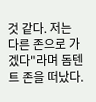것 같다. 저는 다른 존으로 가겠다"라며 돔텐트 존을 떠났다.